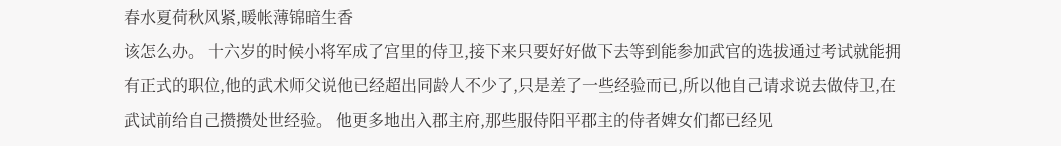春水夏荷秋风紧,暖帐薄锦暗生香
该怎么办。 十六岁的时候小将军成了宫里的侍卫,接下来只要好好做下去等到能参加武官的选拔通过考试就能拥有正式的职位,他的武术师父说他已经超出同龄人不少了,只是差了一些经验而已,所以他自己请求说去做侍卫,在武试前给自己攒攒处世经验。 他更多地出入郡主府,那些服侍阳平郡主的侍者婢女们都已经见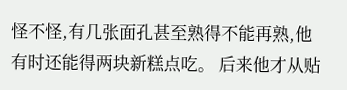怪不怪,有几张面孔甚至熟得不能再熟,他有时还能得两块新糕点吃。 后来他才从贴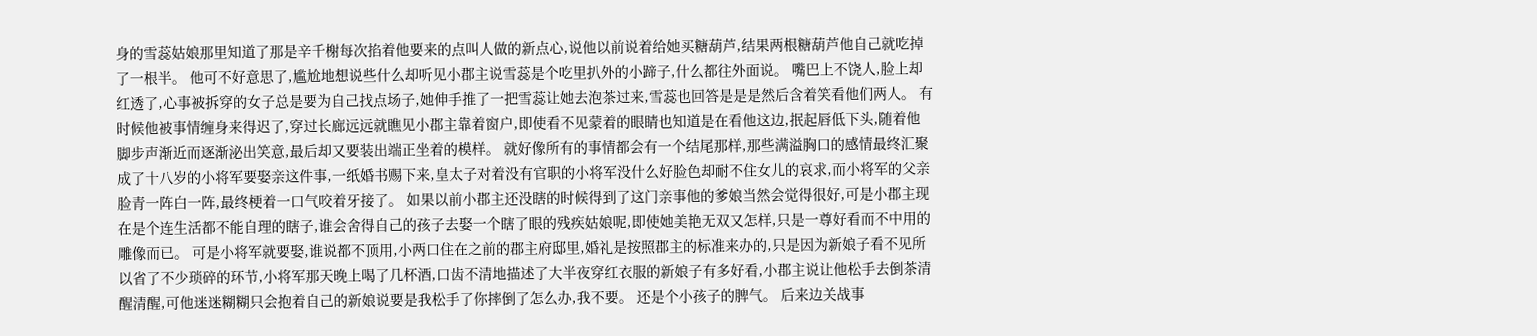身的雪蕊姑娘那里知道了那是辛千榭每次掐着他要来的点叫人做的新点心,说他以前说着给她买糖葫芦,结果两根糖葫芦他自己就吃掉了一根半。 他可不好意思了,尴尬地想说些什么却听见小郡主说雪蕊是个吃里扒外的小蹄子,什么都往外面说。 嘴巴上不饶人,脸上却红透了,心事被拆穿的女子总是要为自己找点场子,她伸手推了一把雪蕊让她去泡茶过来,雪蕊也回答是是是然后含着笑看他们两人。 有时候他被事情缠身来得迟了,穿过长廊远远就瞧见小郡主靠着窗户,即使看不见蒙着的眼睛也知道是在看他这边,抿起唇低下头,随着他脚步声渐近而逐渐泌出笑意,最后却又要装出端正坐着的模样。 就好像所有的事情都会有一个结尾那样,那些满溢胸口的感情最终汇聚成了十八岁的小将军要娶亲这件事,一纸婚书赐下来,皇太子对着没有官职的小将军没什么好脸色却耐不住女儿的哀求,而小将军的父亲脸青一阵白一阵,最终梗着一口气咬着牙接了。 如果以前小郡主还没瞎的时候得到了这门亲事他的爹娘当然会觉得很好,可是小郡主现在是个连生活都不能自理的瞎子,谁会舍得自己的孩子去娶一个瞎了眼的残疾姑娘呢,即使她美艳无双又怎样,只是一尊好看而不中用的雕像而已。 可是小将军就要娶,谁说都不顶用,小两口住在之前的郡主府邸里,婚礼是按照郡主的标准来办的,只是因为新娘子看不见所以省了不少琐碎的环节,小将军那天晚上喝了几杯酒,口齿不清地描述了大半夜穿红衣服的新娘子有多好看,小郡主说让他松手去倒茶清醒清醒,可他迷迷糊糊只会抱着自己的新娘说要是我松手了你摔倒了怎么办,我不要。 还是个小孩子的脾气。 后来边关战事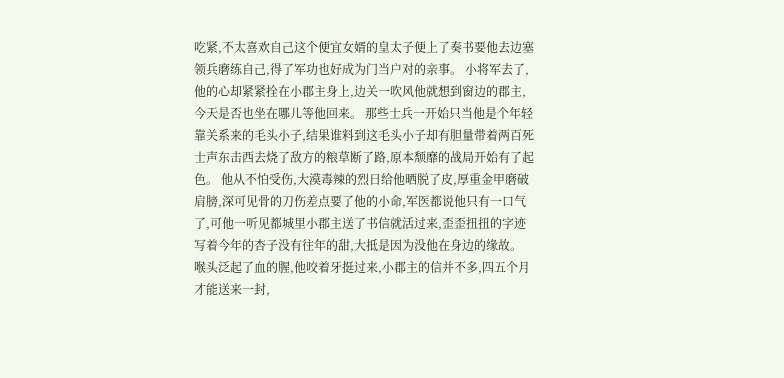吃紧,不太喜欢自己这个便宜女婿的皇太子便上了奏书要他去边塞领兵磨练自己,得了军功也好成为门当户对的亲事。 小将军去了,他的心却紧紧拴在小郡主身上,边关一吹风他就想到窗边的郡主,今天是否也坐在哪儿等他回来。 那些士兵一开始只当他是个年轻靠关系来的毛头小子,结果谁料到这毛头小子却有胆量带着两百死士声东击西去烧了敌方的粮草断了路,原本颓靡的战局开始有了起色。 他从不怕受伤,大漠毒辣的烈日给他晒脱了皮,厚重金甲磨破肩膀,深可见骨的刀伤差点要了他的小命,军医都说他只有一口气了,可他一听见都城里小郡主送了书信就活过来,歪歪扭扭的字迹写着今年的杏子没有往年的甜,大抵是因为没他在身边的缘故。 喉头泛起了血的腥,他咬着牙挺过来,小郡主的信并不多,四五个月才能送来一封,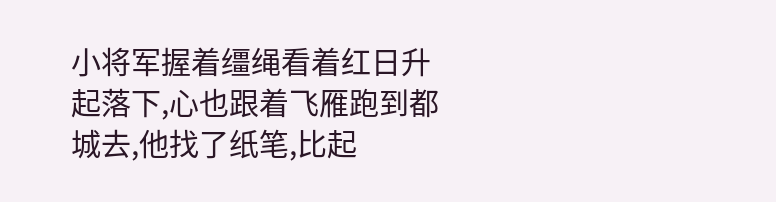小将军握着缰绳看着红日升起落下,心也跟着飞雁跑到都城去,他找了纸笔,比起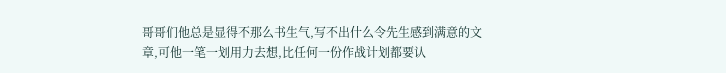哥哥们他总是显得不那么书生气,写不出什么令先生感到满意的文章,可他一笔一划用力去想,比任何一份作战计划都要认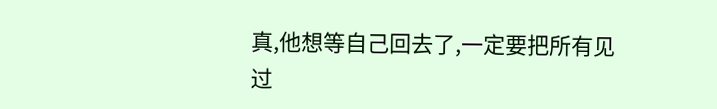真,他想等自己回去了,一定要把所有见过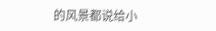的风景都说给小